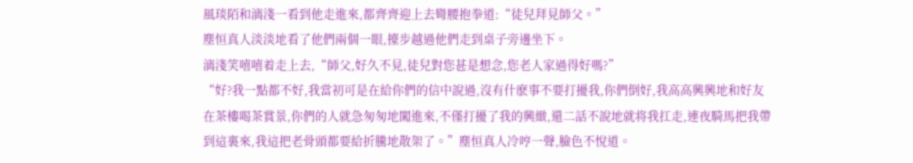風琰陌和漓淺一看到他走進來,都齊齊迎上去彎腰抱拳道:“徒兒拜見師父。”
塵恒真人淡淡地看了他們兩個一眼,擡步越過他們走到桌子旁邊坐下。
漓淺笑嘻嘻着走上去,“師父,好久不見,徒兒對您甚是想念,您老人家過得好嗎?”
“好?我一點都不好,我當初可是在給你們的信中說過,沒有什麽事不要打擾我,你們倒好,我高高興興地和好友在茶樓喝茶賞景,你們的人就急匆匆地闖進來,不僅打擾了我的興緻,還二話不說地就将我扛走,連夜騎馬把我帶到這裏來,我這把老骨頭都要給折騰地散架了。”塵恒真人冷哼一聲,臉色不悅道。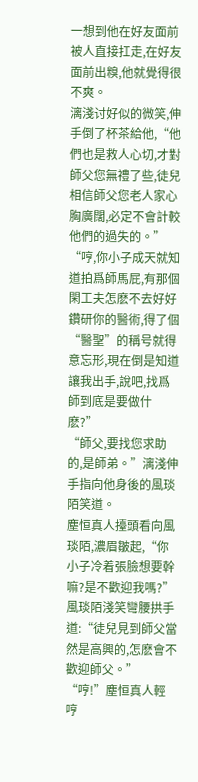一想到他在好友面前被人直接扛走,在好友面前出糗,他就覺得很不爽。
漓淺讨好似的微笑,伸手倒了杯茶給他,“他們也是救人心切,才對師父您無禮了些,徒兒相信師父您老人家心胸廣闊,必定不會計較他們的過失的。”
“哼,你小子成天就知道拍爲師馬屁,有那個閑工夫怎麽不去好好鑽研你的醫術,得了個“醫聖”的稱号就得意忘形,現在倒是知道讓我出手,說吧,找爲師到底是要做什麽?”
“師父,要找您求助的,是師弟。”漓淺伸手指向他身後的風琰陌笑道。
塵恒真人擡頭看向風琰陌,濃眉皺起,“你小子冷着張臉想要幹嘛?是不歡迎我嗎?”
風琰陌淺笑彎腰拱手道:“徒兒見到師父當然是高興的,怎麽會不歡迎師父。”
“哼!”塵恒真人輕哼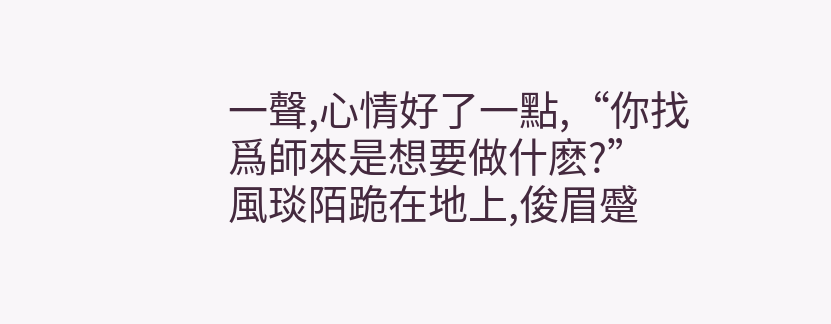一聲,心情好了一點,“你找爲師來是想要做什麽?”
風琰陌跪在地上,俊眉蹙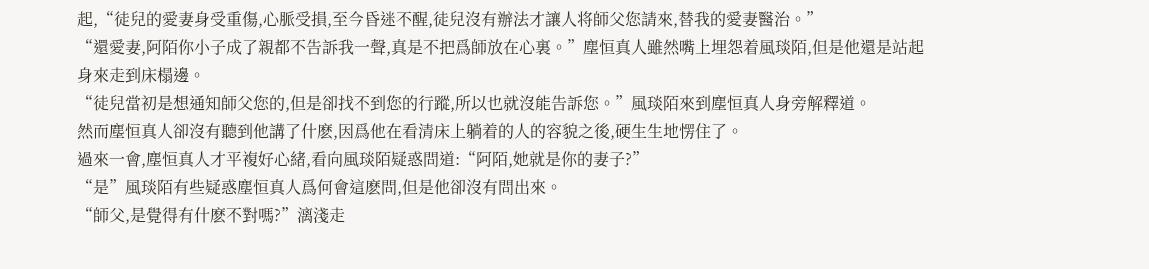起,“徒兒的愛妻身受重傷,心脈受損,至今昏迷不醒,徒兒沒有辦法才讓人将師父您請來,替我的愛妻醫治。”
“還愛妻,阿陌你小子成了親都不告訴我一聲,真是不把爲師放在心裏。”塵恒真人雖然嘴上埋怨着風琰陌,但是他還是站起身來走到床榻邊。
“徒兒當初是想通知師父您的,但是卻找不到您的行蹤,所以也就沒能告訴您。”風琰陌來到塵恒真人身旁解釋道。
然而塵恒真人卻沒有聽到他講了什麽,因爲他在看清床上躺着的人的容貌之後,硬生生地愣住了。
過來一會,塵恒真人才平複好心緒,看向風琰陌疑惑問道:“阿陌,她就是你的妻子?”
“是”風琰陌有些疑惑塵恒真人爲何會這麽問,但是他卻沒有問出來。
“師父,是覺得有什麽不對嗎?”漓淺走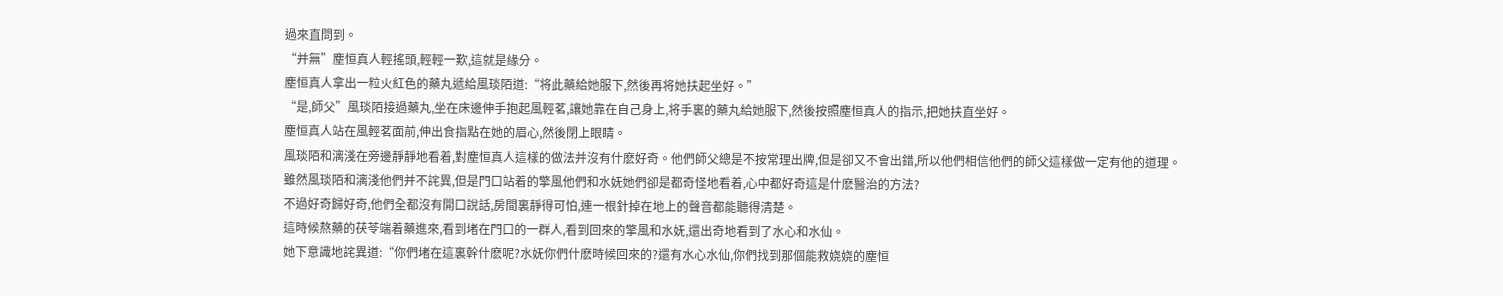過來直問到。
“并無”塵恒真人輕搖頭,輕輕一歎,這就是緣分。
塵恒真人拿出一粒火紅色的藥丸遞給風琰陌道:“将此藥給她服下,然後再将她扶起坐好。”
“是,師父”風琰陌接過藥丸,坐在床邊伸手抱起風輕茗,讓她靠在自己身上,将手裏的藥丸給她服下,然後按照塵恒真人的指示,把她扶直坐好。
塵恒真人站在風輕茗面前,伸出食指點在她的眉心,然後閉上眼睛。
風琰陌和漓淺在旁邊靜靜地看着,對塵恒真人這樣的做法并沒有什麽好奇。他們師父總是不按常理出牌,但是卻又不會出錯,所以他們相信他們的師父這樣做一定有他的道理。
雖然風琰陌和漓淺他們并不詫異,但是門口站着的擎風他們和水妩她們卻是都奇怪地看着,心中都好奇這是什麽醫治的方法?
不過好奇歸好奇,他們全都沒有開口說話,房間裏靜得可怕,連一根針掉在地上的聲音都能聽得清楚。
這時候熬藥的茯苓端着藥進來,看到堵在門口的一群人,看到回來的擎風和水妩,還出奇地看到了水心和水仙。
她下意識地詫異道:“你們堵在這裏幹什麽呢?水妩你們什麽時候回來的?還有水心水仙,你們找到那個能救娆娆的塵恒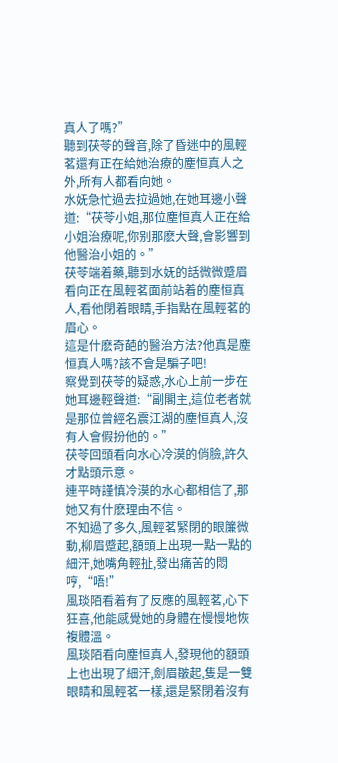真人了嗎?”
聽到茯苓的聲音,除了昏迷中的風輕茗還有正在給她治療的塵恒真人之外,所有人都看向她。
水妩急忙過去拉過她,在她耳邊小聲道:“茯苓小姐,那位塵恒真人正在給小姐治療呢,你别那麽大聲,會影響到他醫治小姐的。”
茯苓端着藥,聽到水妩的話微微蹙眉看向正在風輕茗面前站着的塵恒真人,看他閉着眼睛,手指點在風輕茗的眉心。
這是什麽奇葩的醫治方法?他真是塵恒真人嗎?該不會是騙子吧!
察覺到茯苓的疑惑,水心上前一步在她耳邊輕聲道:“副閣主,這位老者就是那位曾經名震江湖的塵恒真人,沒有人會假扮他的。”
茯苓回頭看向水心冷漠的俏臉,許久才點頭示意。
連平時謹慎冷漠的水心都相信了,那她又有什麽理由不信。
不知過了多久,風輕茗緊閉的眼簾微動,柳眉蹙起,額頭上出現一點一點的細汗,她嘴角輕扯,發出痛苦的悶哼,“唔!”
風琰陌看着有了反應的風輕茗,心下狂喜,他能感覺她的身體在慢慢地恢複體溫。
風琰陌看向塵恒真人,發現他的額頭上也出現了細汗,劍眉皺起,隻是一雙眼睛和風輕茗一樣,還是緊閉着沒有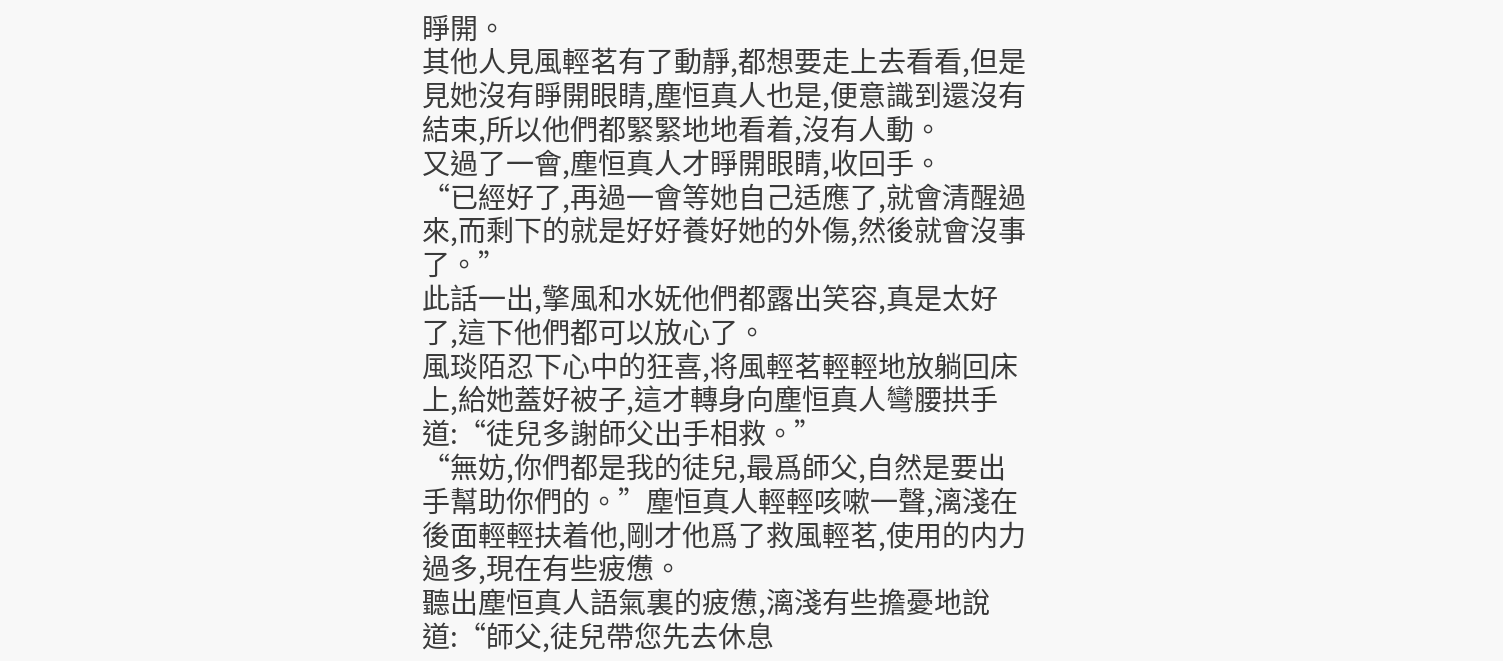睜開。
其他人見風輕茗有了動靜,都想要走上去看看,但是見她沒有睜開眼睛,塵恒真人也是,便意識到還沒有結束,所以他們都緊緊地地看着,沒有人動。
又過了一會,塵恒真人才睜開眼睛,收回手。
“已經好了,再過一會等她自己适應了,就會清醒過來,而剩下的就是好好養好她的外傷,然後就會沒事了。”
此話一出,擎風和水妩他們都露出笑容,真是太好了,這下他們都可以放心了。
風琰陌忍下心中的狂喜,将風輕茗輕輕地放躺回床上,給她蓋好被子,這才轉身向塵恒真人彎腰拱手道:“徒兒多謝師父出手相救。”
“無妨,你們都是我的徒兒,最爲師父,自然是要出手幫助你們的。”塵恒真人輕輕咳嗽一聲,漓淺在後面輕輕扶着他,剛才他爲了救風輕茗,使用的内力過多,現在有些疲憊。
聽出塵恒真人語氣裏的疲憊,漓淺有些擔憂地說道:“師父,徒兒帶您先去休息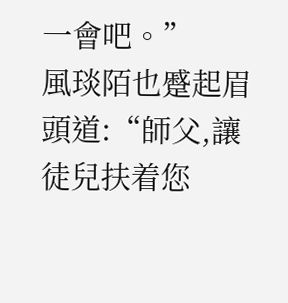一會吧。”
風琰陌也蹙起眉頭道:“師父,讓徒兒扶着您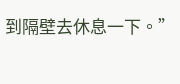到隔壁去休息一下。”